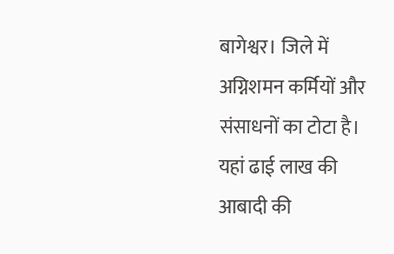बागेश्वर। जिले में अग्निशमन कर्मियों और संसाधनों का टोटा है। यहां ढाई लाख की आबादी की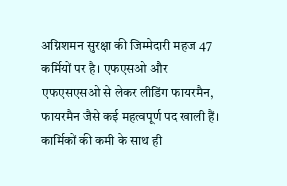अग्निशमन सुरक्षा की जिम्मेदारी महज 47 कर्मियों पर है। एफएसओ और एफएसएसओ से लेकर लीडिंग फायरमैन, फायरमैन जैसे कई महत्वपूर्ण पद खाली हैं। कार्मिकों की कमी के साथ ही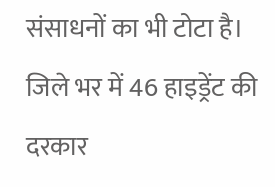संसाधनों का भी टोटा है। जिले भर में 46 हाइड्रेंट की दरकार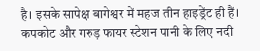है। इसके सापेक्ष बागेश्वर में महज तीन हाइड्रेंट ही हैं। कपकोट और गरुड़ फायर स्टेशन पानी के लिए नदी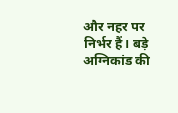और नहर पर निर्भर हैं। बड़े अग्निकांड की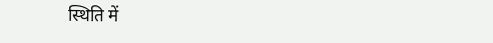स्थिति में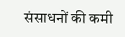संसाधनों की कमी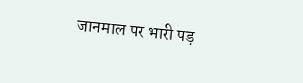जानमाल पर भारी पड़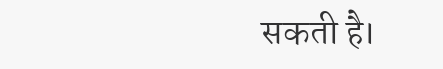सकती है।